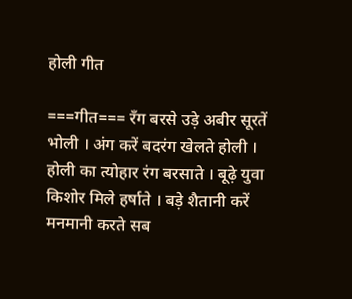होली गीत

===गीत=== रँग बरसे उड़े अबीर सूरतें भोली । अंग करें बदरंग खेलते होली । होली का त्योहार रंग बरसाते । बूढ़े युवा किशोर मिले हर्षाते । बड़े शैतानी करें मनमानी करते सब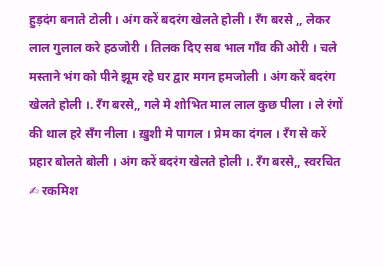हुड़दंग बनाते टोली । अंग करें बदरंग खेलते होली । रँग बरसे ,, लेकर लाल गुलाल करे हठजोरी । तिलक दिए सब भाल गाँव की ओरी । चले मस्ताने भंग को पीने झूम रहे घर द्वार मगन हमजोली । अंग करें बदरंग खेलते होली ।. रँग बरसे,, गले मे शोभित माल लाल कुछ पीला । ले रंगों की थाल हरे सँग नीला । ख़ुशी मे पागल । प्रेम का दंगल । रँग से करें प्रहार बोलते बोली । अंग करें बदरंग खेलते होली ।. रँग बरसे,, स्वरचित ✍ रकमिश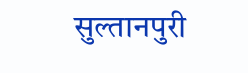सुल्तानपुरी